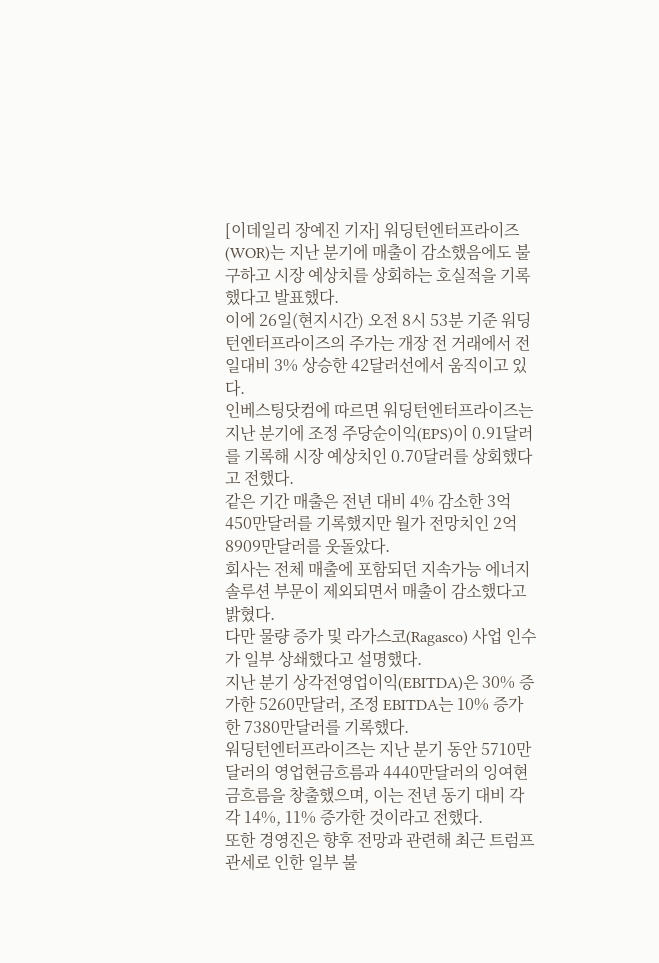[이데일리 장예진 기자] 워딩턴엔터프라이즈(WOR)는 지난 분기에 매출이 감소했음에도 불구하고 시장 예상치를 상회하는 호실적을 기록했다고 발표했다.
이에 26일(현지시간) 오전 8시 53분 기준 워딩턴엔터프라이즈의 주가는 개장 전 거래에서 전일대비 3% 상승한 42달러선에서 움직이고 있다.
인베스팅닷컴에 따르면 워딩턴엔터프라이즈는 지난 분기에 조정 주당순이익(EPS)이 0.91달러를 기록해 시장 예상치인 0.70달러를 상회했다고 전했다.
같은 기간 매출은 전년 대비 4% 감소한 3억450만달러를 기록했지만 월가 전망치인 2억8909만달러를 웃돌았다.
회사는 전체 매출에 포함되던 지속가능 에너지 솔루션 부문이 제외되면서 매출이 감소했다고 밝혔다.
다만 물량 증가 및 라가스코(Ragasco) 사업 인수가 일부 상쇄했다고 설명했다.
지난 분기 상각전영업이익(EBITDA)은 30% 증가한 5260만달러, 조정 EBITDA는 10% 증가한 7380만달러를 기록했다.
워딩턴엔터프라이즈는 지난 분기 동안 5710만달러의 영업현금흐름과 4440만달러의 잉여현금흐름을 창출했으며, 이는 전년 동기 대비 각각 14%, 11% 증가한 것이라고 전했다.
또한 경영진은 향후 전망과 관련해 최근 트럼프 관세로 인한 일부 불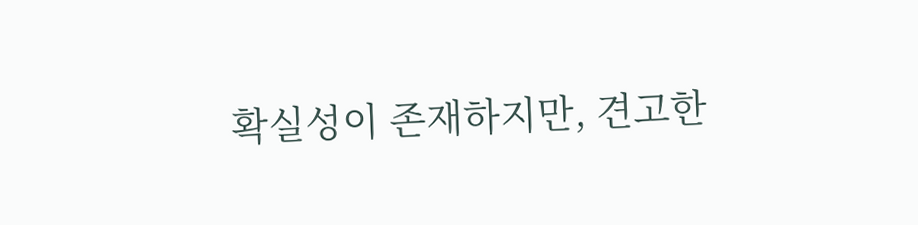확실성이 존재하지만, 견고한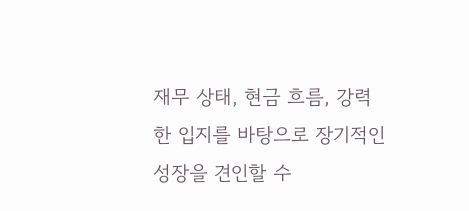재무 상태, 현금 흐름, 강력한 입지를 바탕으로 장기적인 성장을 견인할 수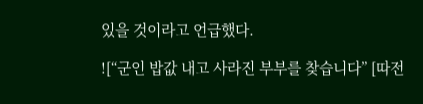있을 것이라고 언급했다.

![“군인 밥값 내고 사라진 부부를 찾습니다” [따전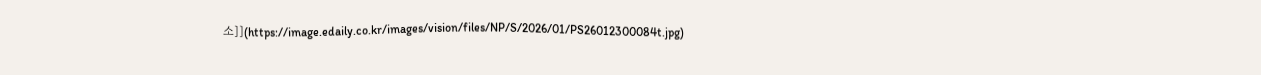소]](https://image.edaily.co.kr/images/vision/files/NP/S/2026/01/PS26012300084t.jpg)